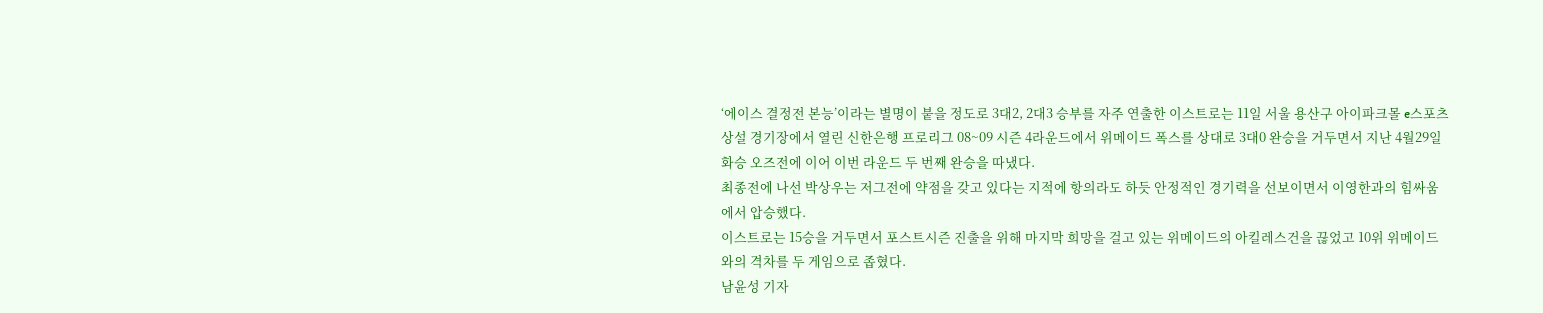‘에이스 결정전 본능’이라는 별명이 붙을 정도로 3대2, 2대3 승부를 자주 연출한 이스트로는 11일 서울 용산구 아이파크몰 e스포츠 상설 경기장에서 열린 신한은행 프로리그 08~09 시즌 4라운드에서 위메이드 폭스를 상대로 3대0 완승을 거두면서 지난 4월29일 화승 오즈전에 이어 이번 라운드 두 번째 완승을 따냈다.
최종전에 나선 박상우는 저그전에 약점을 갖고 있다는 지적에 항의라도 하듯 안정적인 경기력을 선보이면서 이영한과의 힘싸움에서 압승했다.
이스트로는 15승을 거두면서 포스트시즌 진출을 위해 마지막 희망을 걸고 있는 위메이드의 아킬레스건을 끊었고 10위 위메이드와의 격차를 두 게임으로 좁혔다.
남윤성 기자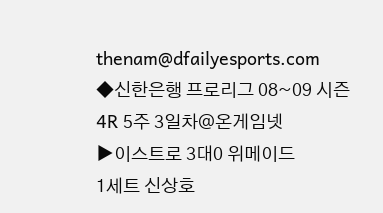thenam@dfailyesports.com
◆신한은행 프로리그 08~09 시즌 4R 5주 3일차@온게임넷
▶이스트로 3대0 위메이드
1세트 신상호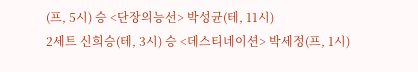(프, 5시) 승 <단장의능선> 박성균(테, 11시)
2세트 신희승(테, 3시) 승 <데스티네이션> 박세정(프, 1시)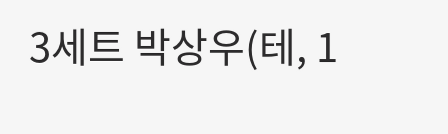3세트 박상우(테, 1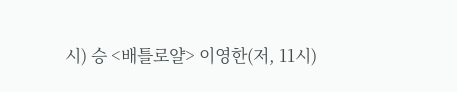시) 승 <배틀로얄> 이영한(저, 11시)